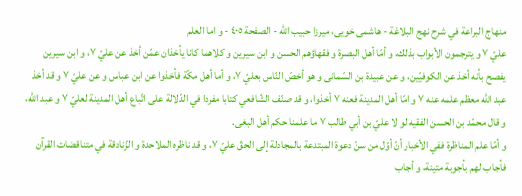منهاج البراعة في شرح نهج البلاغة - هاشمى خويى، ميرزا حبيب الله - الصفحة ٤٠٥ - و اما العلم
عليّ ٧ و يترجمون الأبواب بذلك، و أمّا أهل البصرة و فقهاؤهم الحسن و ابن سيرين و كلاهما كانا يأخذان عمّن أخذ عن عليّ ٧، و ابن سيرين يفصح بأنه أخذ عن الكوفيّين، و عن عبيدة بن السّمانى و هو أخصّ النّاس بعليّ ٧، و أما أهل مكّة فأخذوا عن ابن عباس و عن عليّ ٧ و قد أخذ عبد اللّه معظم علمه عنه ٧ و امّا أهل المدينة فعنه ٧ أخذوا، و قد صنّف الشّافعي كتابا مفردا في الدّلالة على اتّباع أهل المدينة لعليّ ٧ و عبد اللّه، و قال محمّد بن الحسن الفقيه لو لا عليّ بن أبي طالب ٧ ما علمنا حكم أهل البغى.
و أمّا علم المناظرة ففي الأخبار أنّ أوّل من سنّ دعوة المبتدعة بالمجادلة إلى الحقّ عليّ ٧، و قد ناظره الملاحدة و الزّنادقة في متناقضات القرآن فأجاب لهم بأجوبة متينة، و أجاب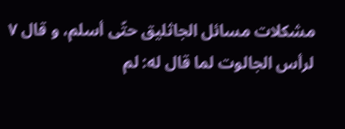مشكلات مسائل الجاثليق حتّى أسلم، و قال ٧ لرأس الجالوت لما قال له: لم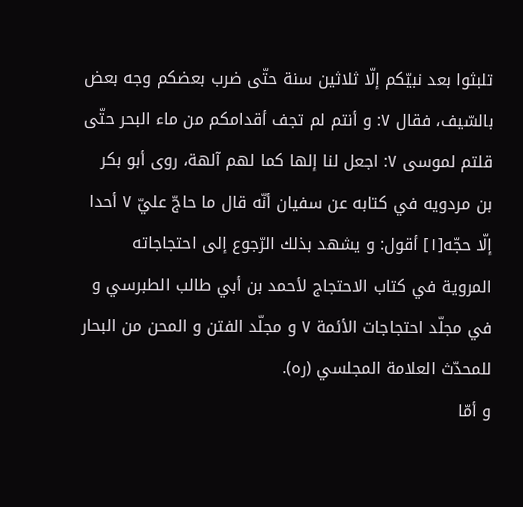تلبثوا بعد نبيّكم إلّا ثلاثين سنة حتّى ضرب بعضكم وجه بعض بالسّيف، فقال ٧: و أنتم لم تجف أقدامكم من ماء البحر حتّى قلتم لموسى ٧: اجعل لنا إلها كما لهم آلهة، روى أبو بكر بن مردويه في كتابه عن سفيان أنّه قال ما حاجّ عليّ ٧ أحدا إلّا حجّه[١] أقول: و يشهد بذلك الرّجوع إلى احتجاجاته المروية في كتاب الاحتجاج لأحمد بن أبي طالب الطبرسي و في مجلّد احتجاجات الأئمة ٧ و مجلّد الفتن و المحن من البحار للمحدّث العلامة المجلسي (ره).
و أمّا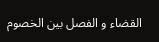القضاء و الفصل بين الخصوم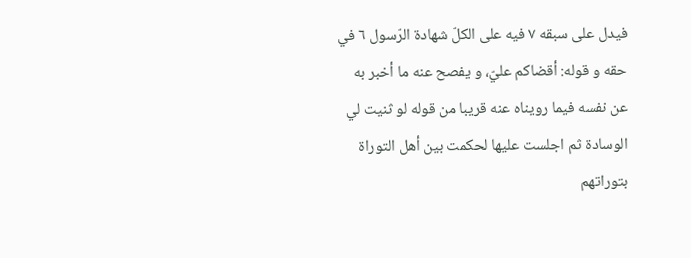فيدل على سبقه ٧ فيه على الكلّ شهادة الرّسول ٦ في حقه و قوله: أقضاكم عليّ، و يفصح عنه ما أخبر به عن نفسه فيما رويناه عنه قريبا من قوله لو ثنيت لي الوسادة ثم اجلست عليها لحكمت بين أهل التوراة بتوراتهم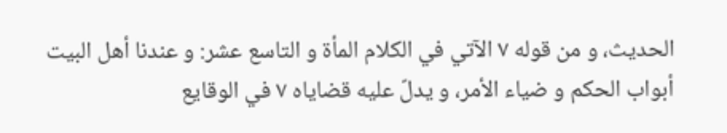الحديث، و من قوله ٧ الآتي في الكلام المأة و التاسع عشر: و عندنا أهل البيت أبواب الحكم و ضياء الأمر، و يدلّ عليه قضاياه ٧ في الوقايع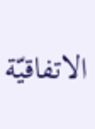الاتفاقيّة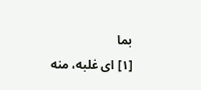بما
[١] اى غلبه، منه